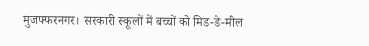मुजफ्फरनगर। सरकारी स्कूलों में बच्चों को मिड-डे-मील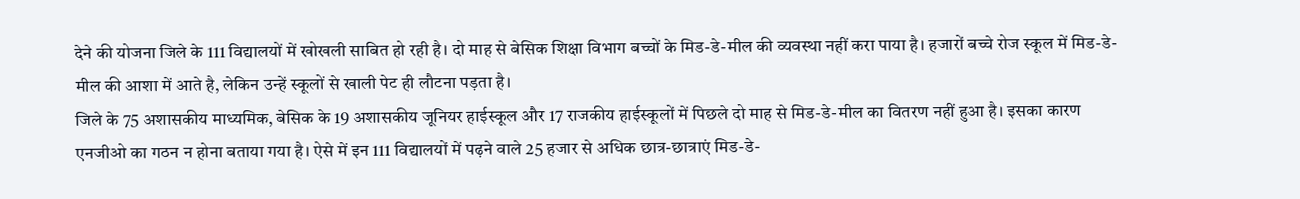देने की योजना जिले के 111 विद्यालयों में खोखली साबित हो रही है। दो माह से बेसिक शिक्षा विभाग बच्चों के मिड-डे-मील की व्यवस्था नहीं करा पाया है। हजारों बच्चे रोज स्कूल में मिड-डे-मील की आशा में आते है, लेकिन उन्हें स्कूलों से खाली पेट ही लौटना पड़ता है।
जिले के 75 अशासकीय माध्यमिक, बेसिक के 19 अशासकीय जूनियर हाईस्कूल और 17 राजकीय हाईस्कूलों में पिछले दो माह से मिड-डे-मील का वितरण नहीं हुआ है। इसका कारण एनजीओ का गठन न होना बताया गया है। ऐसे में इन 111 विद्यालयों में पढ़ने वाले 25 हजार से अधिक छात्र-छात्राएं मिड-डे-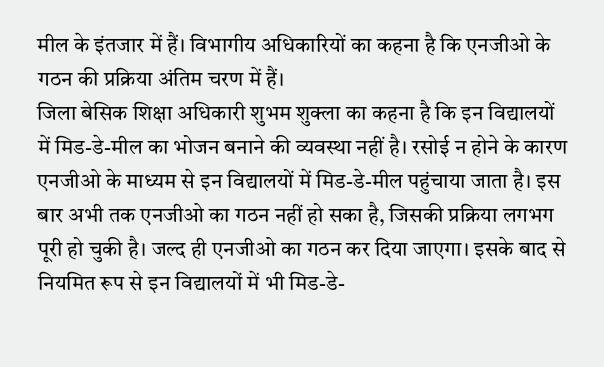मील के इंतजार में हैं। विभागीय अधिकारियों का कहना है कि एनजीओ के गठन की प्रक्रिया अंतिम चरण में हैं।
जिला बेसिक शिक्षा अधिकारी शुभम शुक्ला का कहना है कि इन विद्यालयों में मिड-डे-मील का भोजन बनाने की व्यवस्था नहीं है। रसोई न होने के कारण एनजीओ के माध्यम से इन विद्यालयों में मिड-डे-मील पहुंचाया जाता है। इस बार अभी तक एनजीओ का गठन नहीं हो सका है, जिसकी प्रक्रिया लगभग पूरी हो चुकी है। जल्द ही एनजीओ का गठन कर दिया जाएगा। इसके बाद से नियमित रूप से इन विद्यालयों में भी मिड-डे-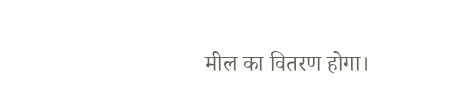मील का वितरण होगा।